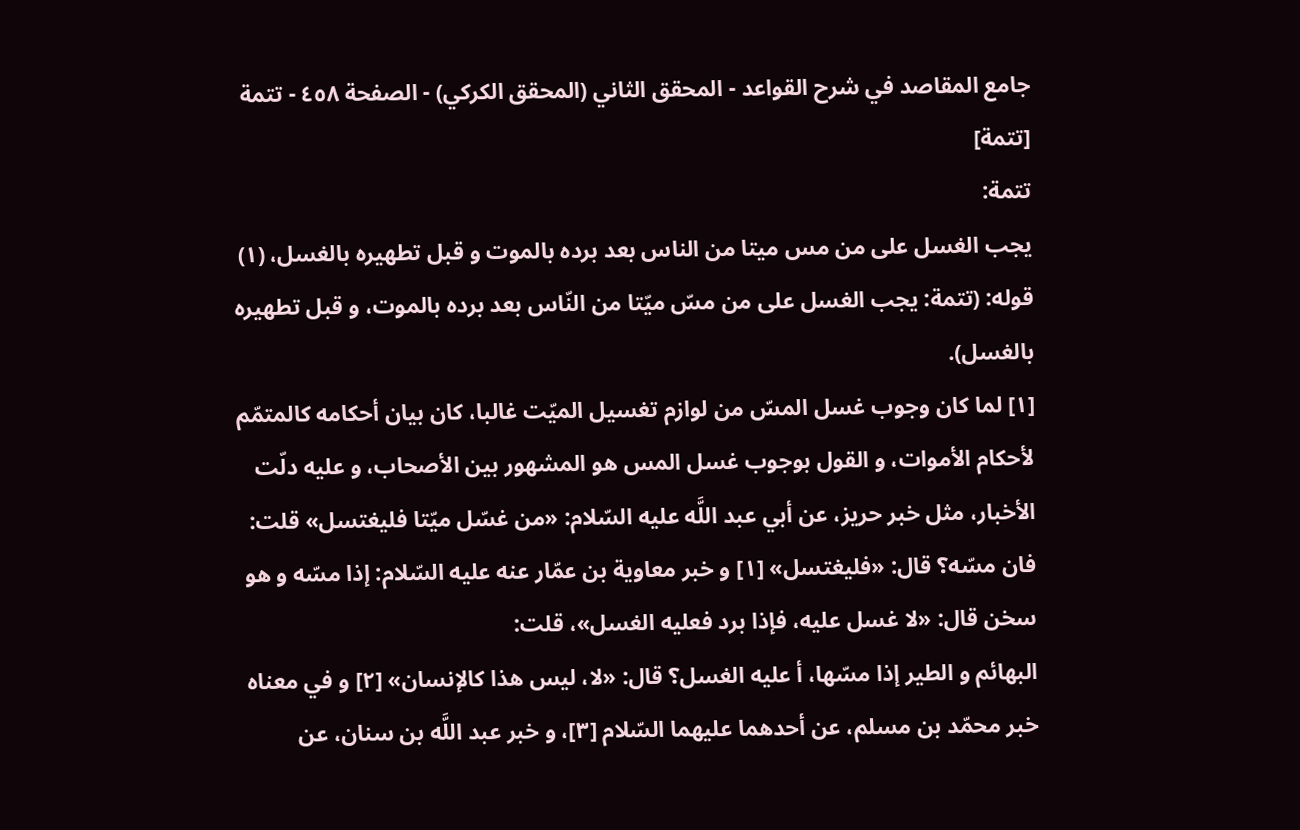جامع المقاصد في شرح القواعد - المحقق الثاني (المحقق الكركي) - الصفحة ٤٥٨ - تتمة
[تتمة]
تتمة:
يجب الغسل على من مس ميتا من الناس بعد برده بالموت و قبل تطهيره بالغسل، (١)
قوله: (تتمة: يجب الغسل على من مسّ ميّتا من النّاس بعد برده بالموت، و قبل تطهيره بالغسل).
[١] لما كان وجوب غسل المسّ من لوازم تغسيل الميّت غالبا، كان بيان أحكامه كالمتمّم لأحكام الأموات، و القول بوجوب غسل المس هو المشهور بين الأصحاب، و عليه دلّت الأخبار، مثل خبر حريز، عن أبي عبد اللَّه عليه السّلام: «من غسّل ميّتا فليغتسل» قلت: فان مسّه؟ قال: «فليغتسل» [١] و خبر معاوية بن عمّار عنه عليه السّلام: إذا مسّه و هو سخن قال: «لا غسل عليه، فإذا برد فعليه الغسل»، قلت:
البهائم و الطير إذا مسّها، أ عليه الغسل؟ قال: «لا، ليس هذا كالإنسان» [٢] و في معناه خبر محمّد بن مسلم، عن أحدهما عليهما السّلام [٣]، و خبر عبد اللَّه بن سنان، عن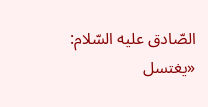الصّادق عليه السّلام: «يغتسل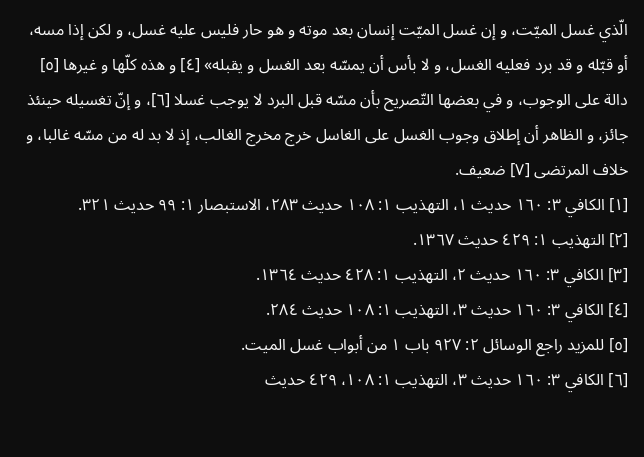الّذي غسل الميّت، و إن غسل الميّت إنسان بعد موته و هو حار فليس عليه غسل، و لكن إذا مسه، أو قبّله و قد برد فعليه الغسل، و لا بأس أن يمسّه بعد الغسل و يقبله» [٤] و هذه كلّها و غيرها [٥] دالة على الوجوب، و في بعضها التّصريح بأن مسّه قبل البرد لا يوجب غسلا [٦]، و إنّ تغسيله حينئذ جائز، و الظاهر أن إطلاق وجوب الغسل على الغاسل خرج مخرج الغالب، إذ لا بد له من مسّه غالبا، و خلاف المرتضى [٧] ضعيف.
[١] الكافي ٣: ١٦٠ حديث ١، التهذيب ١: ١٠٨ حديث ٢٨٣، الاستبصار ١: ٩٩ حديث ٣٢١.
[٢] التهذيب ١: ٤٢٩ حديث ١٣٦٧.
[٣] الكافي ٣: ١٦٠ حديث ٢، التهذيب ١: ٤٢٨ حديث ١٣٦٤.
[٤] الكافي ٣: ١٦٠ حديث ٣، التهذيب ١: ١٠٨ حديث ٢٨٤.
[٥] للمزيد راجع الوسائل ٢: ٩٢٧ باب ١ من أبواب غسل الميت.
[٦] الكافي ٣: ١٦٠ حديث ٣، التهذيب ١: ١٠٨، ٤٢٩ حديث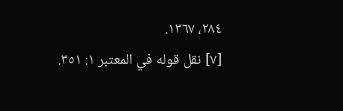٢٨٤، ١٣٦٧.
[٧] نقل قوله في المعتبر ١: ٣٥١.